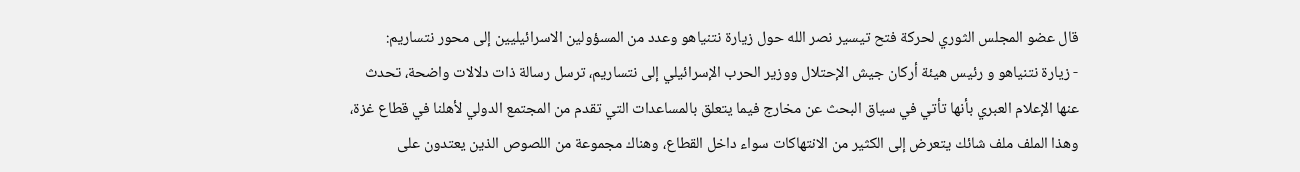قال عضو المجلس الثوري لحركة فتح تيسير نصر الله حول زيارة نتنياهو وعدد من المسؤولين الاسرائيليين إلى محور نتساريم:
- زيارة نتنياهو و رئيس هيئة أركان جيش الإحتلال ووزير الحرب الإسرائيلي إلى نتساريم، ترسل رسالة ذات دلالات واضحة، تحدث عنها الإعلام العبري بأنها تأتي في سياق البحث عن مخارج فيما يتعلق بالمساعدات التي تقدم من المجتمع الدولي لأهلنا في قطاع غزة، وهذا الملف ملف شائك يتعرض إلى الكثير من الانتهاكات سواء داخل القطاع، وهناك مجموعة من اللصوص الذين يعتدون على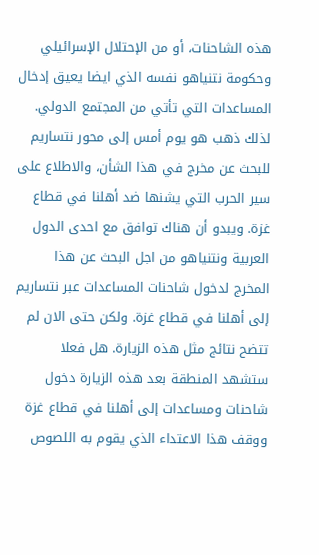هذه الشاحنات، أو من الإحتلال الإسرائيلي وحكومة نتنياهو نفسه الذي ايضا يعيق إدخال المساعدات التي تأتي من المجتمع الدولي. لذلك ذهب هو يوم أمس إلى محور نتساريم للبحث عن مخرج في هذا الشأن، والاطلاع على سير الحرب التي يشنها ضد أهلنا في قطاع غزة. ويبدو أن هناك توافق مع احدى الدول العربية ونتنياهو من اجل البحث عن هذا المخرج لدخول شاحنات المساعدات عبر نتساريم إلى أهلنا في قطاع غزة. ولكن حتى الان لم تتضح نتائج مثل هذه الزيارة. هل فعلا ستشهد المنطقة بعد هذه الزيارة دخول شاحنات ومساعدات إلى أهلنا في قطاع غزة ووقف هذا الاعتداء الذي يقوم به اللصوص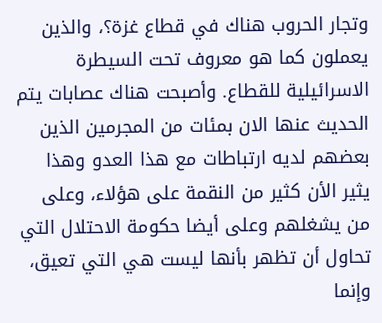وتجار الحروب هناك في قطاع غزة؟، والذين يعملون كما هو معروف تحت السيطرة الاسرائيلية للقطاع. وأصبحت هناك عصابات يتم الحديث عنها الان بمئات من المجرمين الذين بعضهم لديه ارتباطات مع هذا العدو وهذا يثير الأن كثير من النقمة على هؤلاء، وعلى من يشغلهم وعلى أيضا حكومة الاحتلال التي تحاول أن تظهر بأنها ليست هي التي تعيق، وإنما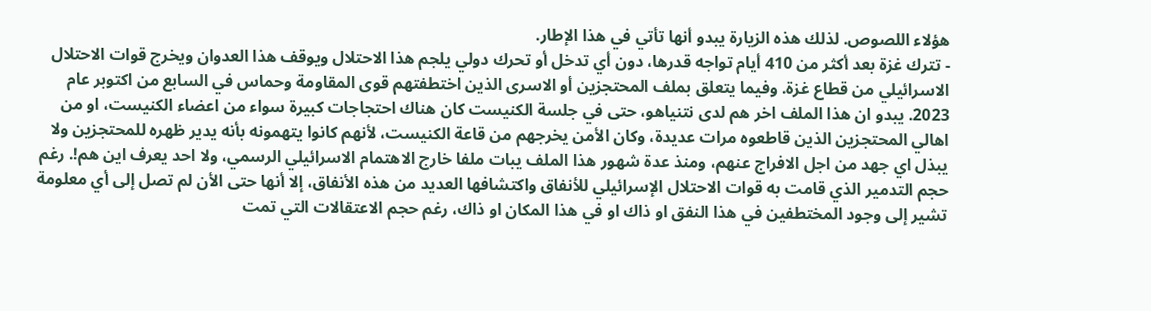هؤلاء اللصوص. لذلك هذه الزيارة يبدو أنها تأتي في هذا الإطار.
- تترك غزة بعد أكثر من 410 أيام تواجه قدرها، دون أي تدخل أو تحرك دولي يلجم هذا الاحتلال ويوقف هذا العدوان ويخرج قوات الاحتلال الاسرائيلي من قطاع غزة. وفيما يتعلق بملف المحتجزين أو الاسرى الذين اختطفتهم قوى المقاومة وحماس في السابع من اكتوبر عام 2023. يبدو ان هذا الملف اخر هم لدى نتنياهو، حتى في جلسة الكنيست كان هناك احتجاجات كبيرة سواء من اعضاء الكنيست، او من اهالي المحتجزين الذين قاطعوه مرات عديدة، وكان الأمن يخرجهم من قاعة الكنيست، لأنهم كانوا يتهمونه بأنه يدير ظهره للمحتجزين ولا يبذل اي جهد من اجل الافراج عنهم، ومنذ عدة شهور هذا الملف يبات ملفا خارج الاهتمام الاسرائيلي الرسمي، ولا احد يعرف اين هم!. رغم حجم التدمير الذي قامت به قوات الاحتلال الإسرائيلي للأنفاق واكتشافها العديد من هذه الأنفاق، إلا أنها حتى الأن لم تصل إلى أي معلومة تشير إلى وجود المختطفين في هذا النفق او ذاك او في هذا المكان او ذاك، رغم حجم الاعتقالات التي تمت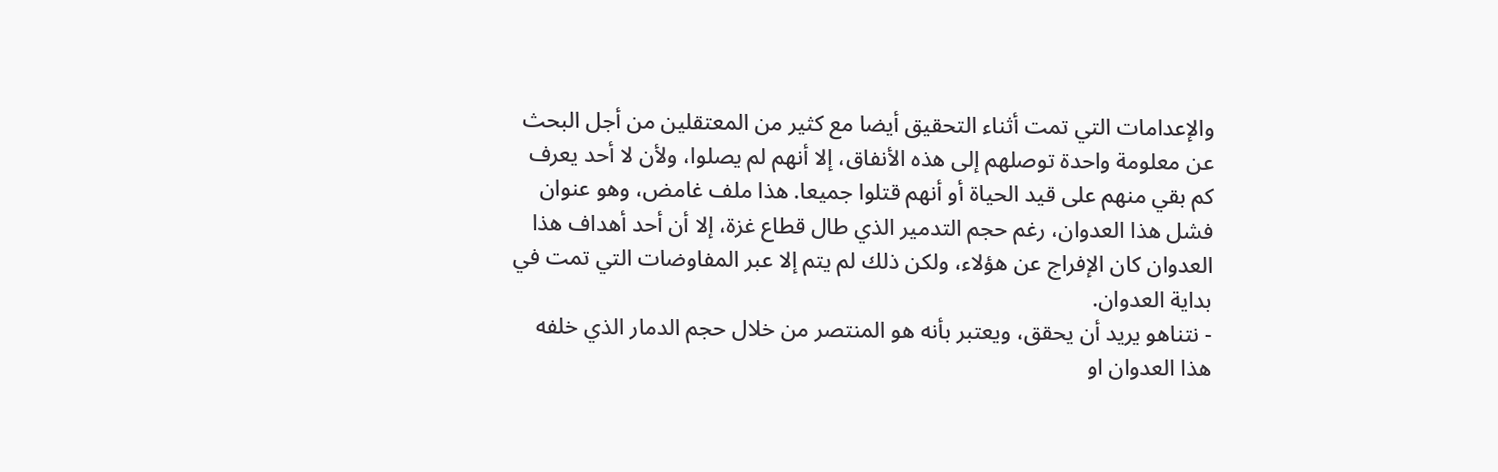والإعدامات التي تمت أثناء التحقيق أيضا مع كثير من المعتقلين من أجل البحث عن معلومة واحدة توصلهم إلى هذه الأنفاق، إلا أنهم لم يصلوا، ولأن لا أحد يعرف كم بقي منهم على قيد الحياة أو أنهم قتلوا جميعا. هذا ملف غامض، وهو عنوان فشل هذا العدوان، رغم حجم التدمير الذي طال قطاع غزة، إلا أن أحد أهداف هذا العدوان كان الإفراج عن هؤلاء، ولكن ذلك لم يتم إلا عبر المفاوضات التي تمت في بداية العدوان.
- نتناهو يريد أن يحقق، ويعتبر بأنه هو المنتصر من خلال حجم الدمار الذي خلفه هذا العدوان او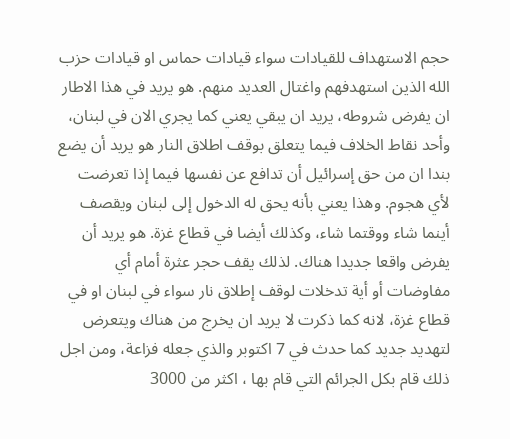حجم الاستهداف للقيادات سواء قيادات حماس او قيادات حزب الله الذين استهدفهم واغتال العديد منهم. هو يريد في هذا الاطار ان يفرض شروطه، يريد ان يبقي يعني كما يجري الان في لبنان، وأحد نقاط الخلاف فيما يتعلق بوقف اطلاق النار هو يريد أن يضع بندا ان من حق إسرائيل أن تدافع عن نفسها فيما إذا تعرضت لأي هجوم. وهذا يعني بأنه يحق له الدخول إلى لبنان ويقصف أينما شاء ووقتما شاء، وكذلك أيضا في قطاع غزة. هو يريد أن يفرض واقعا جديدا هناك. لذلك يقف حجر عثرة أمام أي مفاوضات أو أية تدخلات لوقف إطلاق نار سواء في لبنان او في قطاع غزة، لانه كما ذكرت لا يريد ان يخرج من هناك ويتعرض لتهديد جديد كما حدث في 7 اكتوبر والذي جعله فزاعة، ومن اجل ذلك قام بكل الجرائم التي قام بها ، اكثر من 3000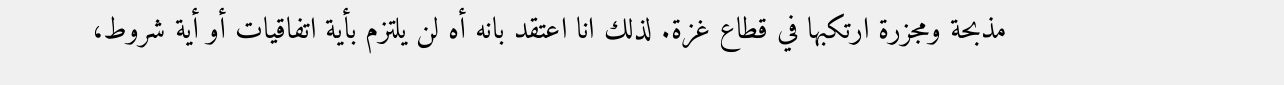مذبحة ومجزرة ارتكبها في قطاع غزة. لذلك انا اعتقد بانه أه لن يلتزم بأية اتفاقيات أو أية شروط،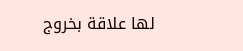لها علاقة بخروج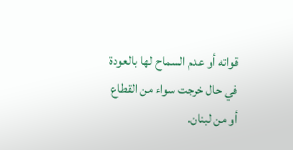قواته أو عدم السماح لها بالعودة في حال خرجت سواء من القطاع أو من لبنان.